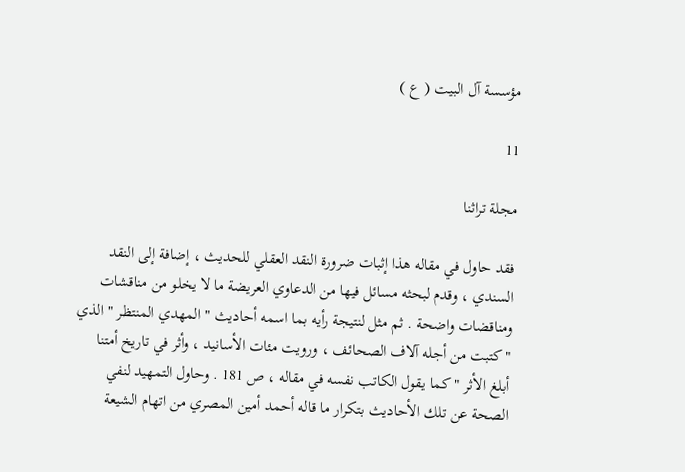مؤسسة آل البيت ( ع )

11

مجلة تراثنا

فقد حاول في مقاله هذا إثبات ضرورة النقد العقلي للحديث ، إضافة إلى النقد السندي ، وقدم لبحثه مسائل فيها من الدعاوي العريضة ما لا يخلو من مناقشات ومناقضات واضحة . ثم مثل لنتيجة رأيه بما اسمه أحاديث " المهدي المنتظر " الذي " كتبت من أجله آلاف الصحائف ، ورويت مئات الأسانيد ، وأثر في تاريخ أمتنا أبلغ الأثر " كما يقول الكاتب نفسه في مقاله ، ص 181 . وحاول التمهيد لنفي الصحة عن تلك الأحاديث بتكرار ما قاله أحمد أمين المصري من اتهام الشيعة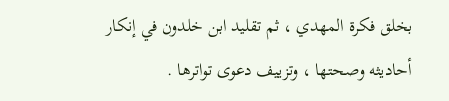بخلق فكرة المهدي ، ثم تقليد ابن خلدون في إنكار أحاديثه وصحتها ، وتزييف دعوى تواترها .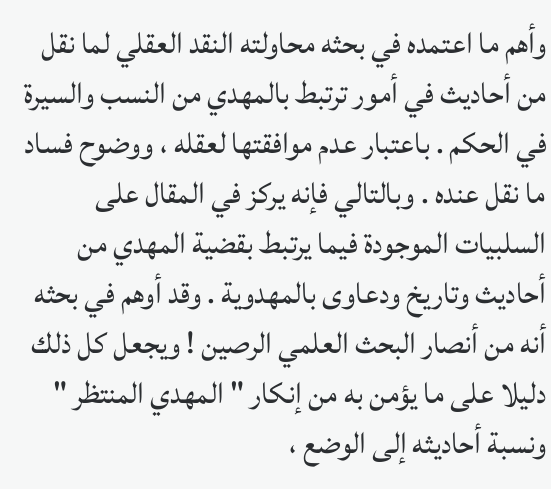وأهم ما اعتمده في بحثه محاولته النقد العقلي لما نقل من أحاديث في أمور ترتبط بالمهدي من النسب والسيرة في الحكم . باعتبار عدم موافقتها لعقله ، ووضوح فساد ما نقل عنده . وبالتالي فإنه يركز في المقال على السلبيات الموجودة فيما يرتبط بقضية المهدي من أحاديث وتاريخ ودعاوى بالمهدوية . وقد أوهم في بحثه أنه من أنصار البحث العلمي الرصين ! ويجعل كل ذلك دليلا على ما يؤمن به من إنكار " المهدي المنتظر " ونسبة أحاديثه إلى الوضع ،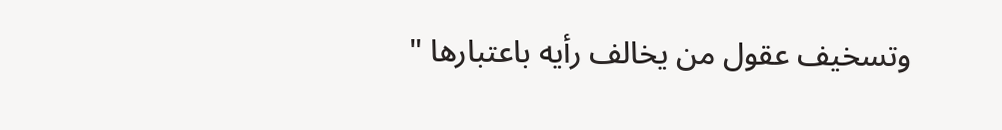وتسخيف عقول من يخالف رأيه باعتبارها "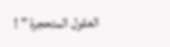العقول المتحجرة " !